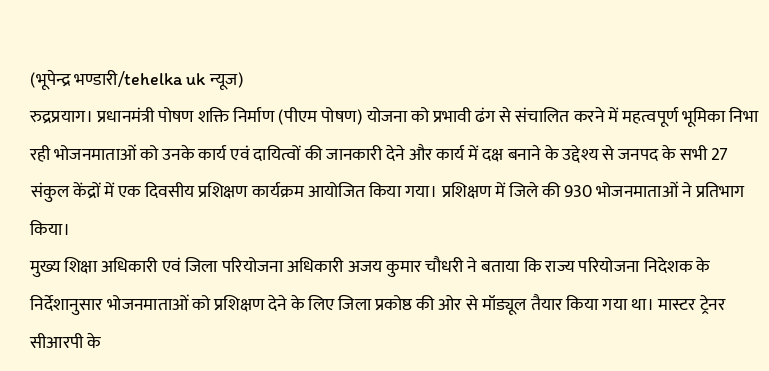(भूपेन्द्र भण्डारी/tehelka uk न्यूज)
रुद्रप्रयाग। प्रधानमंत्री पोषण शक्ति निर्माण (पीएम पोषण) योजना को प्रभावी ढंग से संचालित करने में महत्वपूर्ण भूमिका निभा रही भोजनमाताओं को उनके कार्य एवं दायित्वों की जानकारी देने और कार्य में दक्ष बनाने के उद्देश्य से जनपद के सभी 27 संकुल केंद्रों में एक दिवसीय प्रशिक्षण कार्यक्रम आयोजित किया गया। प्रशिक्षण में जिले की 930 भोजनमाताओं ने प्रतिभाग किया।
मुख्य शिक्षा अधिकारी एवं जिला परियोजना अधिकारी अजय कुमार चौधरी ने बताया कि राज्य परियोजना निदेशक के निर्देशानुसार भोजनमाताओं को प्रशिक्षण देने के लिए जिला प्रकोष्ठ की ओर से मॉड्यूल तैयार किया गया था। मास्टर ट्रेनर सीआरपी के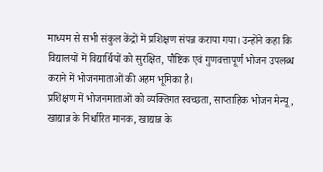माध्यम से सभी संकुल केंद्रों में प्रशिक्षण संपन्न कराया गया। उन्होंने कहा कि विद्यालयों में विद्यार्थियों को सुरक्षित, पौष्टिक एवं गुणवत्तापूर्ण भोजन उपलब्ध कराने में भोजनमाताओं की अहम भूमिका है।
प्रशिक्षण में भोजनमाताओं को व्यक्तिगत स्वच्छता, साप्ताहिक भोजन मेन्यू, खाद्यान्न के निर्धारित मानक, खाद्यान्न के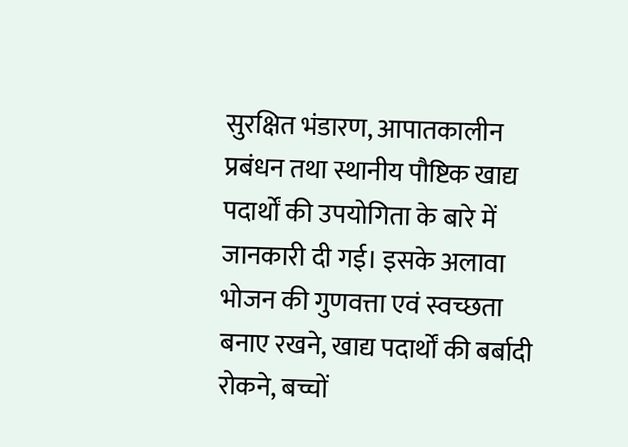सुरक्षित भंडारण, आपातकालीन प्रबंधन तथा स्थानीय पौष्टिक खाद्य पदार्थों की उपयोगिता के बारे में जानकारी दी गई। इसके अलावा भोजन की गुणवत्ता एवं स्वच्छता बनाए रखने, खाद्य पदार्थों की बर्बादी रोकने, बच्चों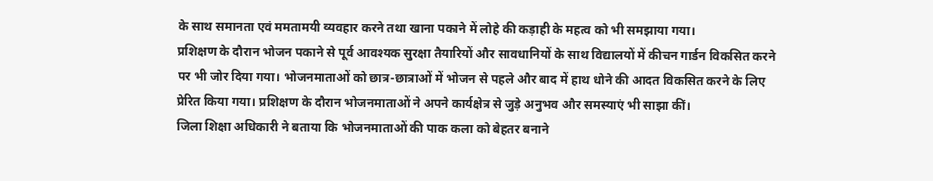के साथ समानता एवं ममतामयी व्यवहार करने तथा खाना पकाने में लोहे की कड़ाही के महत्व को भी समझाया गया।
प्रशिक्षण के दौरान भोजन पकाने से पूर्व आवश्यक सुरक्षा तैयारियों और सावधानियों के साथ विद्यालयों में कीचन गार्डन विकसित करने पर भी जोर दिया गया। भोजनमाताओं को छात्र-छात्राओं में भोजन से पहले और बाद में हाथ धोने की आदत विकसित करने के लिए प्रेरित किया गया। प्रशिक्षण के दौरान भोजनमाताओं ने अपने कार्यक्षेत्र से जुड़े अनुभव और समस्याएं भी साझा कीं।
जिला शिक्षा अधिकारी ने बताया कि भोजनमाताओं की पाक कला को बेहतर बनाने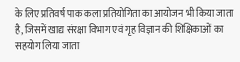के लिए प्रतिवर्ष पाक कला प्रतियोगिता का आयोजन भी किया जाता है, जिसमें खाद्य संरक्षा विभाग एवं गृह विज्ञान की शिक्षिकाओं का सहयोग लिया जाता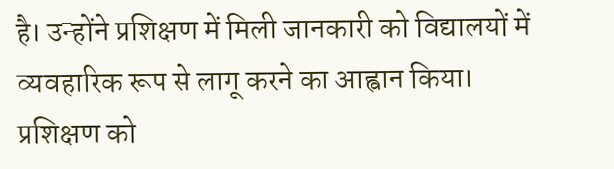है। उन्होंने प्रशिक्षण में मिली जानकारी को विद्यालयों में व्यवहारिक रूप से लागू करने का आह्वान किया।
प्रशिक्षण को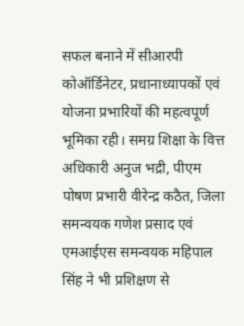सफल बनाने में सीआरपी कोऑर्डिनेटर, प्रधानाध्यापकों एवं योजना प्रभारियों की महत्वपूर्ण भूमिका रही। समग्र शिक्षा के वित्त अधिकारी अनुज भद्री, पीएम पोषण प्रभारी वीरेन्द्र कठैत, जिला समन्वयक गणेश प्रसाद एवं एमआईएस समन्वयक महिपाल सिंह ने भी प्रशिक्षण से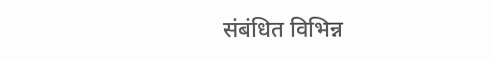संबंधित विभिन्न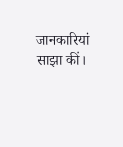जानकारियां साझा कीं।